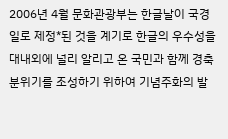2006년 4월 문화관광부는 한글날이 국경일로 제정*된 것을 계기로 한글의 우수성을 대내외에 널리 알리고 온 국민과 함께 경축분위기를 조성하기 위하여 기념주화의 발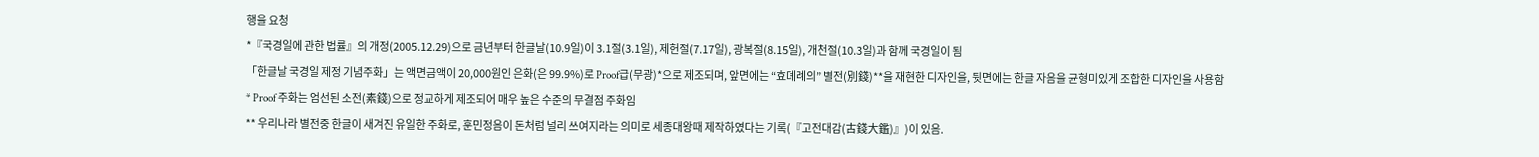행을 요청
*『국경일에 관한 법률』의 개정(2005.12.29)으로 금년부터 한글날(10.9일)이 3.1절(3.1일), 제헌절(7.17일), 광복절(8.15일), 개천절(10.3일)과 함께 국경일이 됨
「한글날 국경일 제정 기념주화」는 액면금액이 20,000원인 은화(은 99.9%)로 Proof급(무광)*으로 제조되며, 앞면에는 “효뎨례의” 별전(別錢)**을 재현한 디자인을, 뒷면에는 한글 자음을 균형미있게 조합한 디자인을 사용함
* Proof 주화는 엄선된 소전(素錢)으로 정교하게 제조되어 매우 높은 수준의 무결점 주화임
** 우리나라 별전중 한글이 새겨진 유일한 주화로, 훈민정음이 돈처럼 널리 쓰여지라는 의미로 세종대왕때 제작하였다는 기록(『고전대감(古錢大鑑)』)이 있음.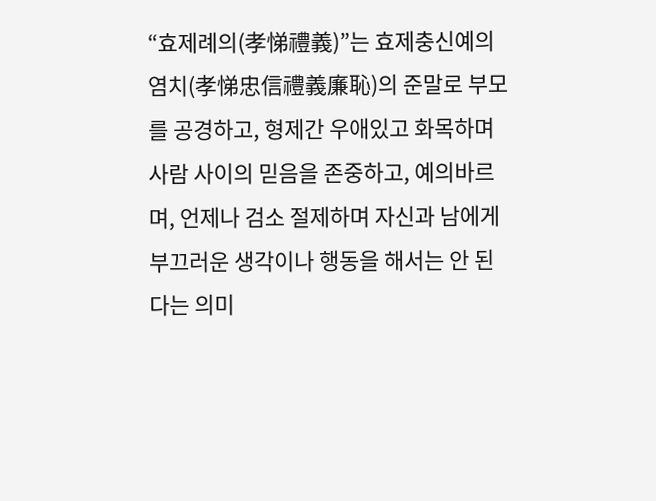“효제례의(孝悌禮義)”는 효제충신예의염치(孝悌忠信禮義廉恥)의 준말로 부모를 공경하고, 형제간 우애있고 화목하며 사람 사이의 믿음을 존중하고, 예의바르며, 언제나 검소 절제하며 자신과 남에게 부끄러운 생각이나 행동을 해서는 안 된다는 의미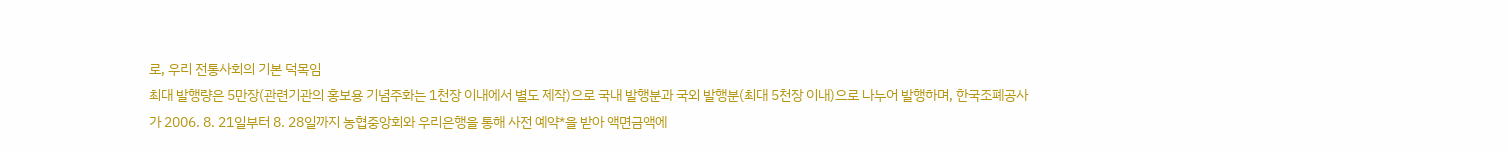로, 우리 전통사회의 기본 덕목임
최대 발행량은 5만장(관련기관의 홍보용 기념주화는 1천장 이내에서 별도 제작)으로 국내 발행분과 국외 발행분(최대 5천장 이내)으로 나누어 발행하며, 한국조폐공사가 2006. 8. 21일부터 8. 28일까지 농협중앙회와 우리은행을 통해 사전 예약*을 받아 액면금액에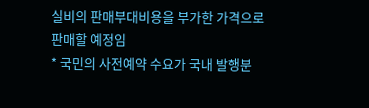실비의 판매부대비용을 부가한 가격으로 판매할 예정임
* 국민의 사전예약 수요가 국내 발행분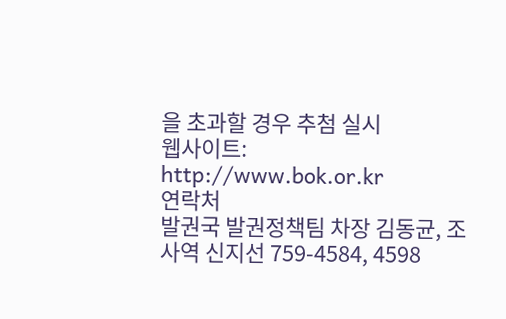을 초과할 경우 추첨 실시
웹사이트: http://www.bok.or.kr
연락처
발권국 발권정책팀 차장 김동균, 조사역 신지선 759-4584, 4598